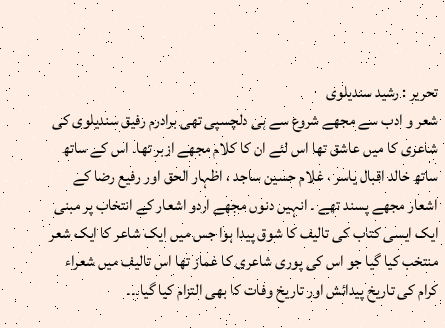تحریر : رشید سندیلوی
شعر و ادب سے مجھے شروع سے ہی دلچسپی تھی برادرم رفیق سندیلوی کی شاعری کا میں عاشق تھا اس لئے ان کا کلام مجھے ازبر تھا۔ اس کے ساتھ ساتھ خالد اقبال یاسر ، غلام حسین ساجد ، اظہار الحق اور رفیع رضا کے اشعار مجھے پسند تھے ۔ انہیں دنوں مجھے اردو اشعار کے انتخاب پر مبنی ایک ایسی کتاب کی تالیف کا شوق پیدا ہوا جس میں ایک شاعر کا ایک شعر منتخب کیا گیا جو اس کی پوری شاعری کا غماز تھا اس تالیف میں شعراء کرام کی تاریخ پیدائش اور تاریخ وفات کا بھی التزام کیا گیا۔۔۔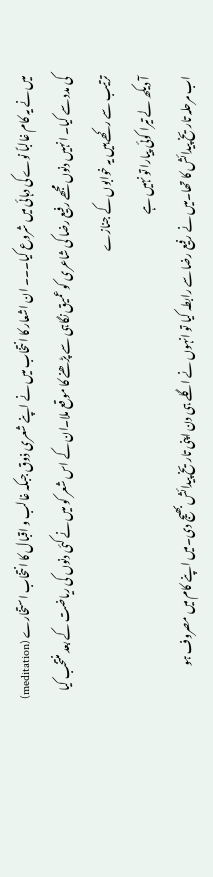میں نے یہ کام غالباً نوے کی دہائی میں شروع کیا۔۔۔ ان اشعار کا انتخاب میں نے اپنے شعری ذوق جبکہ غالب و اقبال کا انتخاب استخارے (meditation) کی مدد سے کیا۔ انہیں دنوں مجھے رفیع رضا کی شاعری کو عمیق نگاہی سے پڑھنے کا موقع ملا۔ان کے اس شعر کو میں نے کئی دنوں کی ریاضت کے بعد منتخب کیا
ترتیب سے رکھے ہیں یہ خوابوں کے جنازے
آ دیکھ لے تیرا کوئی پیارا تو نہیں ہے
اب مرحلہ تاریخ پیدائش کا تھا۔میں نے رفیع رضا سے رابطہ کیا تو انہوں نے اگلے ہی دن اپنی تاریخ پیدائش بھیج دی۔میں اپنے کام میں مصروف ہو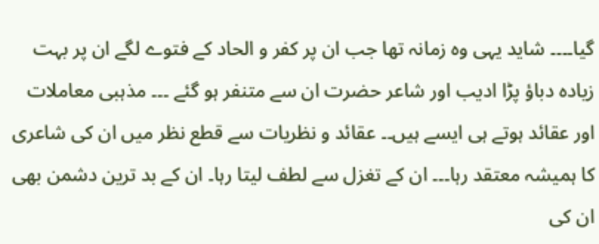گیا۔۔۔۔ شاید یہی وہ زمانہ تھا جب ان پر کفر و الحاد کے فتوے لگے ان پر بہت زیادہ دباؤ پڑا ادیب اور شاعر حضرت ان سے متنفر ہو گئے ۔۔۔ مذہبی معاملات اور عقائد ہوتے ہی ایسے ہیں۔۔ عقائد و نظریات سے قطع نظر میں ان کی شاعری کا ہمیشہ معتقد رہا۔۔۔ ان کے تغزل سے لطف لیتا رہا۔ ان کے بد ترین دشمن بھی ان کی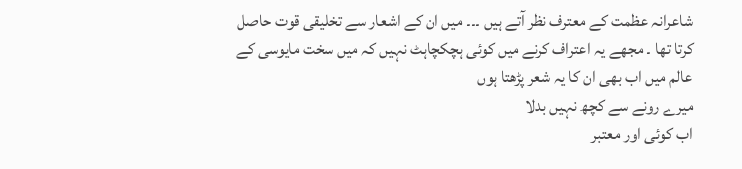شاعرانہ عظمت کے معترف نظر آتے ہیں ۔۔۔ میں ان کے اشعار سے تخلیقی قوت حاصل کرتا تھا ۔ مجھے یہ اعتراف کرنے میں کوئی ہچکچاہٹ نہیں کہ میں سخت مایوسی کے عالم میں اب بھی ان کا یہ شعر پڑھتا ہوں
میرے رونے سے کچھ نہیں بدلا
اب کوئی اور معتبر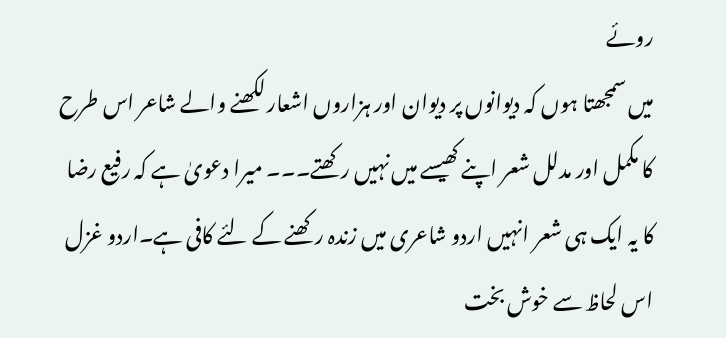روئے
میں سمجھتا ہوں کہ دیوانوں پر دیوان اور ہزاروں اشعار لکھنے والے شاعر اس طرح کا مکمل اور مدلل شعر اپنے کھیسے میں نہیں رکھتے۔۔۔ میرا دعویٰ ہے کہ رفیع رضا کا یہ ایک ہی شعر انہیں اردو شاعری میں زندہ رکھنے کے لئے کافی ہے۔اردو غزل اس لحاظ سے خوش بخت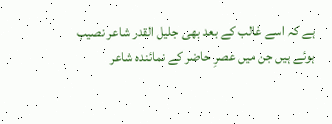ہے کہ اسے غالب کے بعد بھی جلیل القدر شاعر نصیب ہوئے ہیں جن میں عصرِ حاضر کے نمائندہ شاعر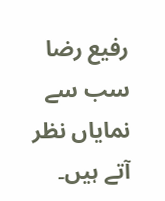رفیع رضا سب سے نمایاں نظر آتے ہیں۔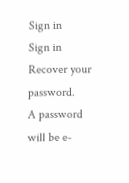Sign in
Sign in
Recover your password.
A password will be e-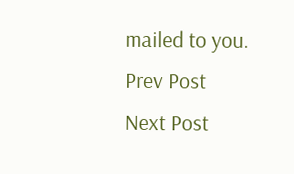mailed to you.
Prev Post
Next Post